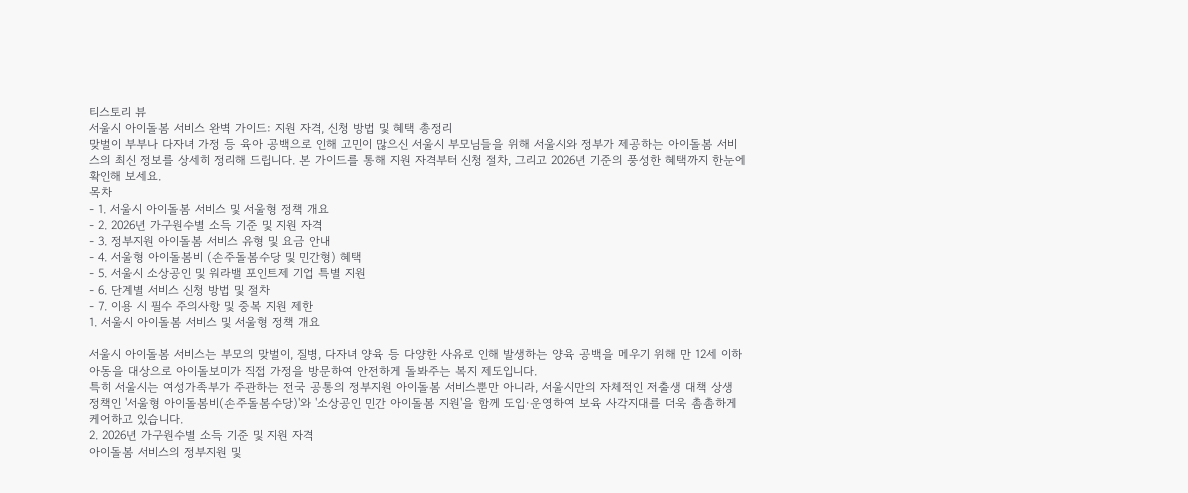티스토리 뷰
서울시 아이돌봄 서비스 완벽 가이드: 지원 자격, 신청 방법 및 혜택 총정리
맞벌이 부부나 다자녀 가정 등 육아 공백으로 인해 고민이 많으신 서울시 부모님들을 위해 서울시와 정부가 제공하는 아이돌봄 서비스의 최신 정보를 상세히 정리해 드립니다. 본 가이드를 통해 지원 자격부터 신청 절차, 그리고 2026년 기준의 풍성한 혜택까지 한눈에 확인해 보세요.
목차
- 1. 서울시 아이돌봄 서비스 및 서울형 정책 개요
- 2. 2026년 가구원수별 소득 기준 및 지원 자격
- 3. 정부지원 아이돌봄 서비스 유형 및 요금 안내
- 4. 서울형 아이돌봄비 (손주돌봄수당 및 민간형) 혜택
- 5. 서울시 소상공인 및 워라밸 포인트제 기업 특별 지원
- 6. 단계별 서비스 신청 방법 및 절차
- 7. 이용 시 필수 주의사항 및 중복 지원 제한
1. 서울시 아이돌봄 서비스 및 서울형 정책 개요

서울시 아이돌봄 서비스는 부모의 맞벌이, 질병, 다자녀 양육 등 다양한 사유로 인해 발생하는 양육 공백을 메우기 위해 만 12세 이하 아동을 대상으로 아이돌보미가 직접 가정을 방문하여 안전하게 돌봐주는 복지 제도입니다.
특히 서울시는 여성가족부가 주관하는 전국 공통의 정부지원 아이돌봄 서비스뿐만 아니라, 서울시만의 자체적인 저출생 대책 상생 정책인 '서울형 아이돌봄비(손주돌봄수당)'와 '소상공인 민간 아이돌봄 지원'을 함께 도입·운영하여 보육 사각지대를 더욱 촘촘하게 케어하고 있습니다.
2. 2026년 가구원수별 소득 기준 및 지원 자격
아이돌봄 서비스의 정부지원 및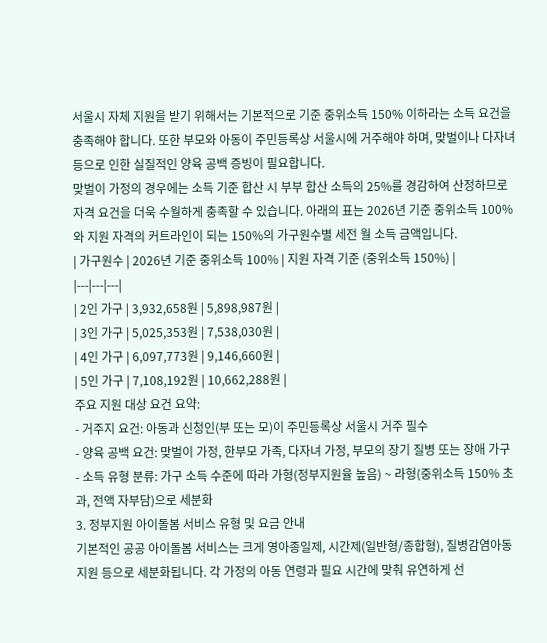서울시 자체 지원을 받기 위해서는 기본적으로 기준 중위소득 150% 이하라는 소득 요건을 충족해야 합니다. 또한 부모와 아동이 주민등록상 서울시에 거주해야 하며, 맞벌이나 다자녀 등으로 인한 실질적인 양육 공백 증빙이 필요합니다.
맞벌이 가정의 경우에는 소득 기준 합산 시 부부 합산 소득의 25%를 경감하여 산정하므로 자격 요건을 더욱 수월하게 충족할 수 있습니다. 아래의 표는 2026년 기준 중위소득 100%와 지원 자격의 커트라인이 되는 150%의 가구원수별 세전 월 소득 금액입니다.
| 가구원수 | 2026년 기준 중위소득 100% | 지원 자격 기준 (중위소득 150%) |
|---|---|---|
| 2인 가구 | 3,932,658원 | 5,898,987원 |
| 3인 가구 | 5,025,353원 | 7,538,030원 |
| 4인 가구 | 6,097,773원 | 9,146,660원 |
| 5인 가구 | 7,108,192원 | 10,662,288원 |
주요 지원 대상 요건 요약:
- 거주지 요건: 아동과 신청인(부 또는 모)이 주민등록상 서울시 거주 필수
- 양육 공백 요건: 맞벌이 가정, 한부모 가족, 다자녀 가정, 부모의 장기 질병 또는 장애 가구
- 소득 유형 분류: 가구 소득 수준에 따라 가형(정부지원율 높음) ~ 라형(중위소득 150% 초과, 전액 자부담)으로 세분화
3. 정부지원 아이돌봄 서비스 유형 및 요금 안내
기본적인 공공 아이돌봄 서비스는 크게 영아종일제, 시간제(일반형/종합형), 질병감염아동지원 등으로 세분화됩니다. 각 가정의 아동 연령과 필요 시간에 맞춰 유연하게 선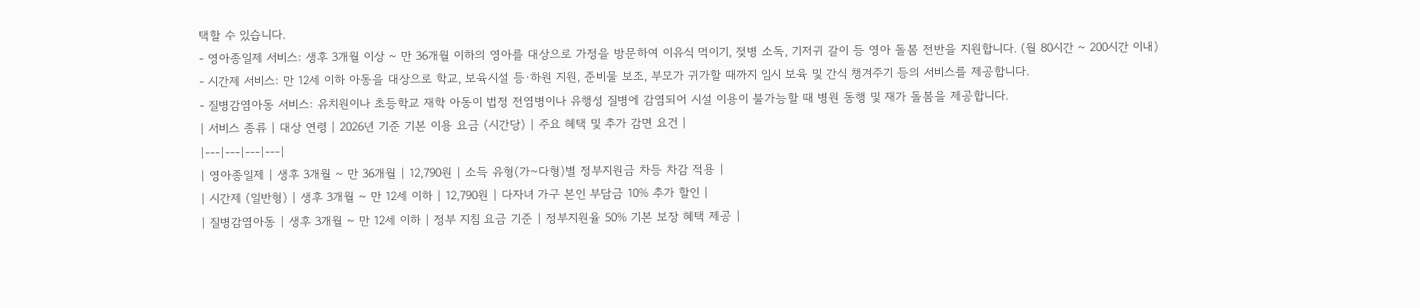택할 수 있습니다.
- 영아종일제 서비스: 생후 3개월 이상 ~ 만 36개월 이하의 영아를 대상으로 가정을 방문하여 이유식 먹이기, 젖병 소독, 기저귀 갈이 등 영아 돌봄 전반을 지원합니다. (월 80시간 ~ 200시간 이내)
- 시간제 서비스: 만 12세 이하 아동을 대상으로 학교, 보육시설 등·하원 지원, 준비물 보조, 부모가 귀가할 때까지 임시 보육 및 간식 챙겨주기 등의 서비스를 제공합니다.
- 질병감염아동 서비스: 유치원이나 초등학교 재학 아동이 법정 전염병이나 유행성 질병에 감염되어 시설 이용이 불가능할 때 병원 동행 및 재가 돌봄을 제공합니다.
| 서비스 종류 | 대상 연령 | 2026년 기준 기본 이용 요금 (시간당) | 주요 혜택 및 추가 감면 요건 |
|---|---|---|---|
| 영아종일제 | 생후 3개월 ~ 만 36개월 | 12,790원 | 소득 유형(가~다형)별 정부지원금 차등 차감 적용 |
| 시간제 (일반형) | 생후 3개월 ~ 만 12세 이하 | 12,790원 | 다자녀 가구 본인 부담금 10% 추가 할인 |
| 질병감염아동 | 생후 3개월 ~ 만 12세 이하 | 정부 지침 요금 기준 | 정부지원율 50% 기본 보장 혜택 제공 |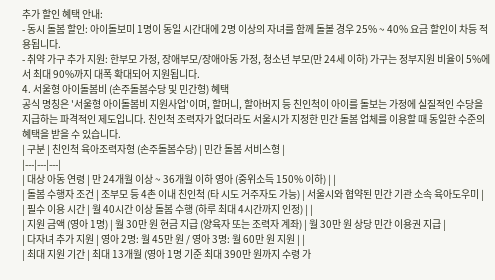추가 할인 혜택 안내:
- 동시 돌봄 할인: 아이돌보미 1명이 동일 시간대에 2명 이상의 자녀를 함께 돌볼 경우 25% ~ 40% 요금 할인이 차등 적용됩니다.
- 취약 가구 추가 지원: 한부모 가정, 장애부모/장애아동 가정, 청소년 부모(만 24세 이하) 가구는 정부지원 비율이 5%에서 최대 90%까지 대폭 확대되어 지원됩니다.
4. 서울형 아이돌봄비 (손주돌봄수당 및 민간형) 혜택
공식 명칭은 '서울형 아이돌봄비 지원사업'이며, 할머니, 할아버지 등 친인척이 아이를 돌보는 가정에 실질적인 수당을 지급하는 파격적인 제도입니다. 친인척 조력자가 없더라도 서울시가 지정한 민간 돌봄 업체를 이용할 때 동일한 수준의 혜택을 받을 수 있습니다.
| 구분 | 친인척 육아조력자형 (손주돌봄수당) | 민간 돌봄 서비스형 |
|---|---|---|
| 대상 아동 연령 | 만 24개월 이상 ~ 36개월 이하 영아 (중위소득 150% 이하) | |
| 돌봄 수행자 조건 | 조부모 등 4촌 이내 친인척 (타 시도 거주자도 가능) | 서울시와 협약된 민간 기관 소속 육아도우미 |
| 필수 이용 시간 | 월 40시간 이상 돌봄 수행 (하루 최대 4시간까지 인정) | |
| 지원 금액 (영아 1명) | 월 30만 원 현금 지급 (양육자 또는 조력자 계좌) | 월 30만 원 상당 민간 이용권 지급 |
| 다자녀 추가 지원 | 영아 2명: 월 45만 원 / 영아 3명: 월 60만 원 지원 | |
| 최대 지원 기간 | 최대 13개월 (영아 1명 기준 최대 390만 원까지 수령 가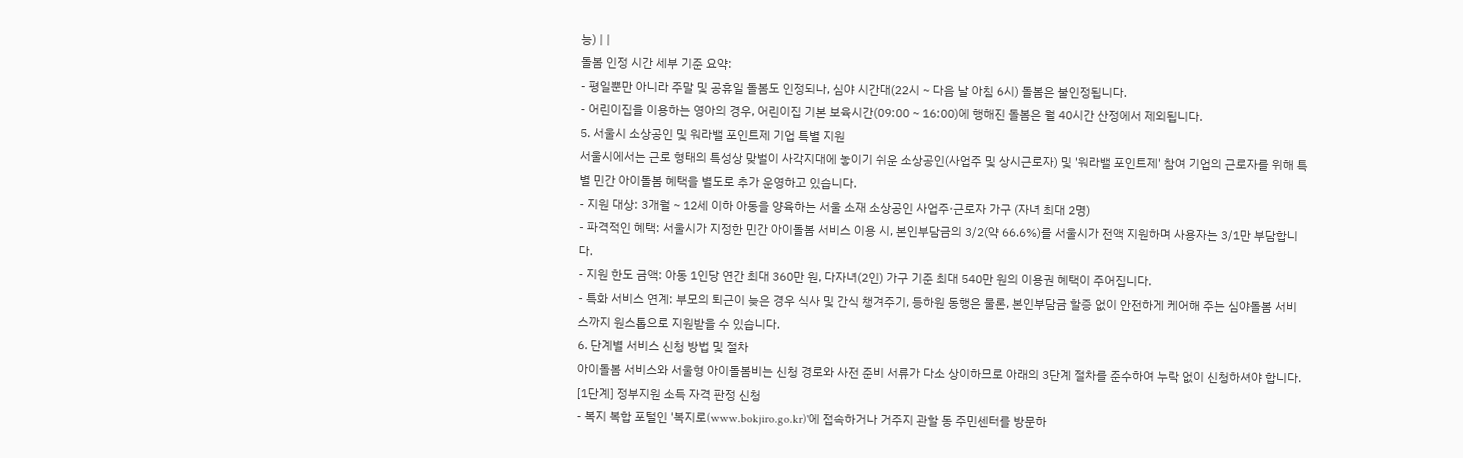능) | |
돌봄 인정 시간 세부 기준 요약:
- 평일뿐만 아니라 주말 및 공휴일 돌봄도 인정되나, 심야 시간대(22시 ~ 다음 날 아침 6시) 돌봄은 불인정됩니다.
- 어린이집을 이용하는 영아의 경우, 어린이집 기본 보육시간(09:00 ~ 16:00)에 행해진 돌봄은 월 40시간 산정에서 제외됩니다.
5. 서울시 소상공인 및 워라밸 포인트제 기업 특별 지원
서울시에서는 근로 형태의 특성상 맞벌이 사각지대에 놓이기 쉬운 소상공인(사업주 및 상시근로자) 및 '워라밸 포인트제' 참여 기업의 근로자를 위해 특별 민간 아이돌봄 혜택을 별도로 추가 운영하고 있습니다.
- 지원 대상: 3개월 ~ 12세 이하 아동을 양육하는 서울 소재 소상공인 사업주·근로자 가구 (자녀 최대 2명)
- 파격적인 혜택: 서울시가 지정한 민간 아이돌봄 서비스 이용 시, 본인부담금의 3/2(약 66.6%)를 서울시가 전액 지원하며 사용자는 3/1만 부담합니다.
- 지원 한도 금액: 아동 1인당 연간 최대 360만 원, 다자녀(2인) 가구 기준 최대 540만 원의 이용권 혜택이 주어집니다.
- 특화 서비스 연계: 부모의 퇴근이 늦은 경우 식사 및 간식 챙겨주기, 등하원 동행은 물론, 본인부담금 할증 없이 안전하게 케어해 주는 심야돌봄 서비스까지 원스톱으로 지원받을 수 있습니다.
6. 단계별 서비스 신청 방법 및 절차
아이돌봄 서비스와 서울형 아이돌봄비는 신청 경로와 사전 준비 서류가 다소 상이하므로 아래의 3단계 절차를 준수하여 누락 없이 신청하셔야 합니다.
[1단계] 정부지원 소득 자격 판정 신청
- 복지 복합 포털인 '복지로(www.bokjiro.go.kr)'에 접속하거나 거주지 관할 동 주민센터를 방문하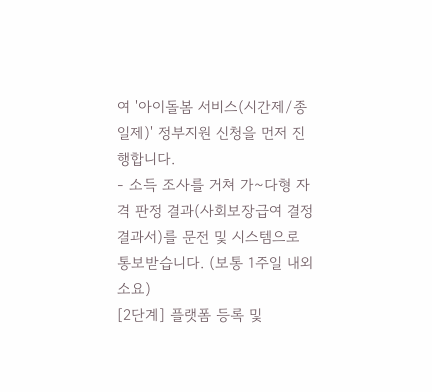여 '아이돌봄 서비스(시간제/종일제)' 정부지원 신청을 먼저 진행합니다.
- 소득 조사를 거쳐 가~다형 자격 판정 결과(사회보장급여 결정 결과서)를 문전 및 시스템으로 통보받습니다. (보통 1주일 내외 소요)
[2단계] 플랫폼 등록 및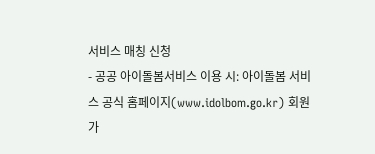서비스 매칭 신청
- 공공 아이돌봄서비스 이용 시: 아이돌봄 서비스 공식 홈페이지(www.idolbom.go.kr) 회원가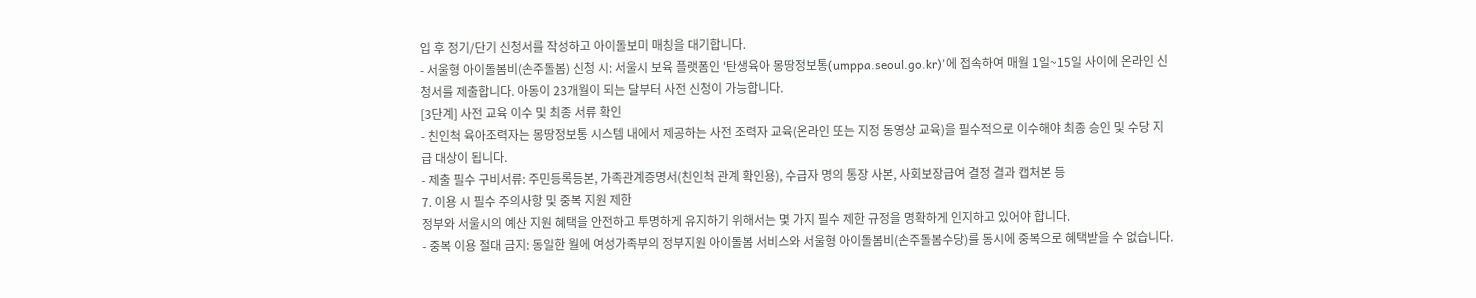입 후 정기/단기 신청서를 작성하고 아이돌보미 매칭을 대기합니다.
- 서울형 아이돌봄비(손주돌봄) 신청 시: 서울시 보육 플랫폼인 '탄생육아 몽땅정보통(umppa.seoul.go.kr)'에 접속하여 매월 1일~15일 사이에 온라인 신청서를 제출합니다. 아동이 23개월이 되는 달부터 사전 신청이 가능합니다.
[3단계] 사전 교육 이수 및 최종 서류 확인
- 친인척 육아조력자는 몽땅정보통 시스템 내에서 제공하는 사전 조력자 교육(온라인 또는 지정 동영상 교육)을 필수적으로 이수해야 최종 승인 및 수당 지급 대상이 됩니다.
- 제출 필수 구비서류: 주민등록등본, 가족관계증명서(친인척 관계 확인용), 수급자 명의 통장 사본, 사회보장급여 결정 결과 캡처본 등
7. 이용 시 필수 주의사항 및 중복 지원 제한
정부와 서울시의 예산 지원 혜택을 안전하고 투명하게 유지하기 위해서는 몇 가지 필수 제한 규정을 명확하게 인지하고 있어야 합니다.
- 중복 이용 절대 금지: 동일한 월에 여성가족부의 정부지원 아이돌봄 서비스와 서울형 아이돌봄비(손주돌봄수당)를 동시에 중복으로 혜택받을 수 없습니다.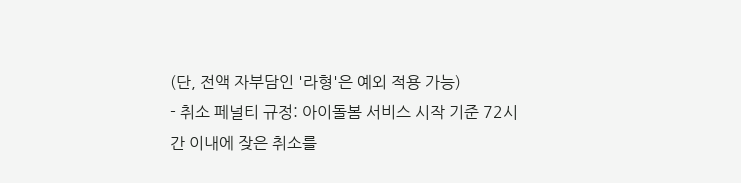(단, 전액 자부담인 '라형'은 예외 적용 가능)
- 취소 페널티 규정: 아이돌봄 서비스 시작 기준 72시간 이내에 잦은 취소를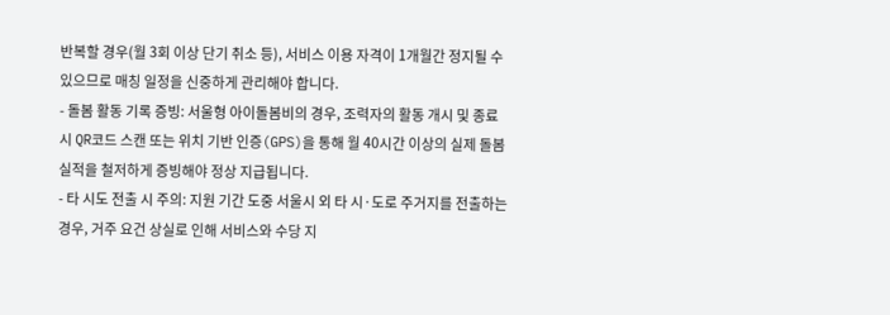반복할 경우(월 3회 이상 단기 취소 등), 서비스 이용 자격이 1개월간 정지될 수 있으므로 매칭 일정을 신중하게 관리해야 합니다.
- 돌봄 활동 기록 증빙: 서울형 아이돌봄비의 경우, 조력자의 활동 개시 및 종료 시 QR코드 스캔 또는 위치 기반 인증(GPS)을 통해 월 40시간 이상의 실제 돌봄 실적을 철저하게 증빙해야 정상 지급됩니다.
- 타 시도 전출 시 주의: 지원 기간 도중 서울시 외 타 시·도로 주거지를 전출하는 경우, 거주 요건 상실로 인해 서비스와 수당 지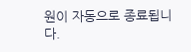원이 자동으로 종료됩니다.